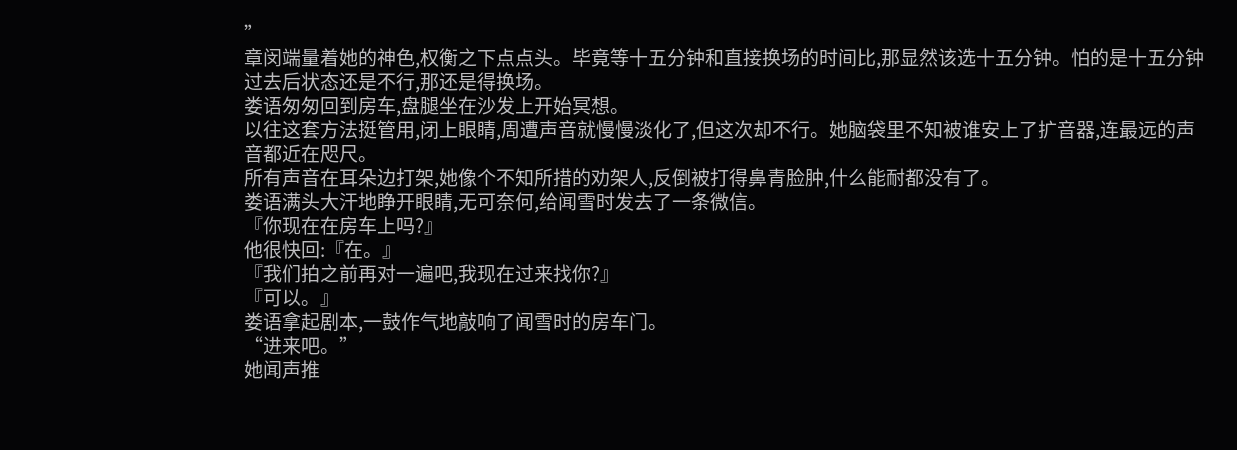”
章闵端量着她的神色,权衡之下点点头。毕竟等十五分钟和直接换场的时间比,那显然该选十五分钟。怕的是十五分钟过去后状态还是不行,那还是得换场。
娄语匆匆回到房车,盘腿坐在沙发上开始冥想。
以往这套方法挺管用,闭上眼睛,周遭声音就慢慢淡化了,但这次却不行。她脑袋里不知被谁安上了扩音器,连最远的声音都近在咫尺。
所有声音在耳朵边打架,她像个不知所措的劝架人,反倒被打得鼻青脸肿,什么能耐都没有了。
娄语满头大汗地睁开眼睛,无可奈何,给闻雪时发去了一条微信。
『你现在在房车上吗?』
他很快回:『在。』
『我们拍之前再对一遍吧,我现在过来找你?』
『可以。』
娄语拿起剧本,一鼓作气地敲响了闻雪时的房车门。
“进来吧。”
她闻声推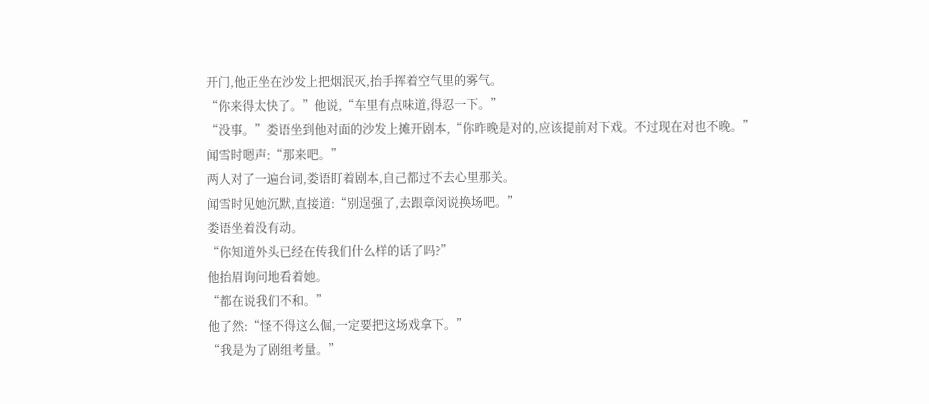开门,他正坐在沙发上把烟泯灭,抬手挥着空气里的雾气。
“你来得太快了。”他说,“车里有点味道,得忍一下。”
“没事。”娄语坐到他对面的沙发上摊开剧本,“你昨晚是对的,应该提前对下戏。不过现在对也不晚。”
闻雪时嗯声:“那来吧。”
两人对了一遍台词,娄语盯着剧本,自己都过不去心里那关。
闻雪时见她沉默,直接道:“别逞强了,去跟章闵说换场吧。”
娄语坐着没有动。
“你知道外头已经在传我们什么样的话了吗?”
他抬眉询问地看着她。
“都在说我们不和。”
他了然:“怪不得这么倔,一定要把这场戏拿下。”
“我是为了剧组考量。”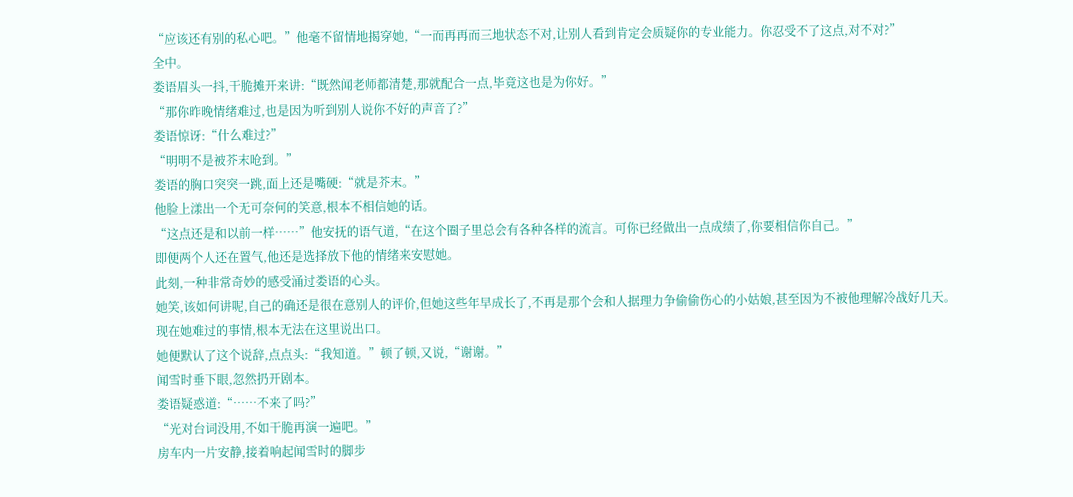“应该还有别的私心吧。”他毫不留情地揭穿她,“一而再再而三地状态不对,让别人看到肯定会质疑你的专业能力。你忍受不了这点,对不对?”
全中。
娄语眉头一抖,干脆摊开来讲:“既然闻老师都清楚,那就配合一点,毕竟这也是为你好。”
“那你昨晚情绪难过,也是因为听到别人说你不好的声音了?”
娄语惊讶:“什么难过?”
“明明不是被芥末呛到。”
娄语的胸口突突一跳,面上还是嘴硬:“就是芥末。”
他脸上漾出一个无可奈何的笑意,根本不相信她的话。
“这点还是和以前一样……”他安抚的语气道,“在这个圈子里总会有各种各样的流言。可你已经做出一点成绩了,你要相信你自己。”
即便两个人还在置气,他还是选择放下他的情绪来安慰她。
此刻,一种非常奇妙的感受涌过娄语的心头。
她笑,该如何讲呢,自己的确还是很在意别人的评价,但她这些年早成长了,不再是那个会和人据理力争偷偷伤心的小姑娘,甚至因为不被他理解冷战好几天。
现在她难过的事情,根本无法在这里说出口。
她便默认了这个说辞,点点头:“我知道。”顿了顿,又说,“谢谢。”
闻雪时垂下眼,忽然扔开剧本。
娄语疑惑道:“……不来了吗?”
“光对台词没用,不如干脆再演一遍吧。”
房车内一片安静,接着响起闻雪时的脚步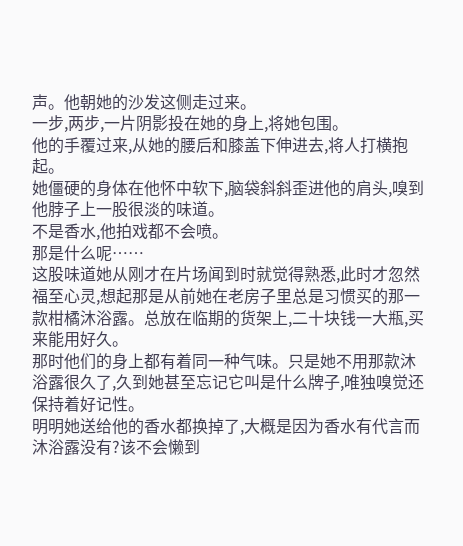声。他朝她的沙发这侧走过来。
一步,两步,一片阴影投在她的身上,将她包围。
他的手覆过来,从她的腰后和膝盖下伸进去,将人打横抱起。
她僵硬的身体在他怀中软下,脑袋斜斜歪进他的肩头,嗅到他脖子上一股很淡的味道。
不是香水,他拍戏都不会喷。
那是什么呢……
这股味道她从刚才在片场闻到时就觉得熟悉,此时才忽然福至心灵,想起那是从前她在老房子里总是习惯买的那一款柑橘沐浴露。总放在临期的货架上,二十块钱一大瓶,买来能用好久。
那时他们的身上都有着同一种气味。只是她不用那款沐浴露很久了,久到她甚至忘记它叫是什么牌子,唯独嗅觉还保持着好记性。
明明她送给他的香水都换掉了,大概是因为香水有代言而沐浴露没有?该不会懒到